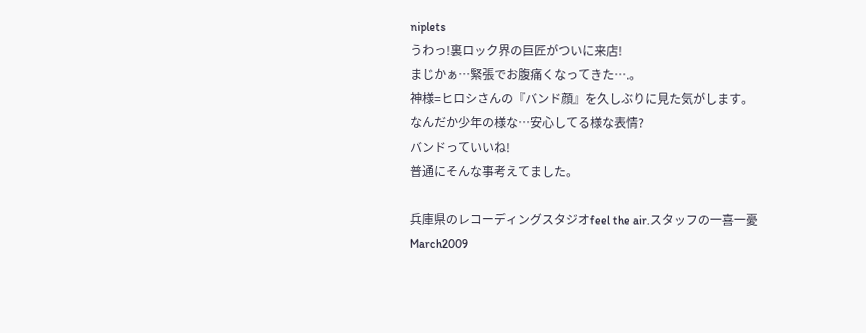niplets
うわっ!裏ロック界の巨匠がついに来店!
まじかぁ…緊張でお腹痛くなってきた….。
神様=ヒロシさんの『バンド顔』を久しぶりに見た気がします。
なんだか少年の様な…安心してる様な表情?
バンドっていいね!
普通にそんな事考えてました。

兵庫県のレコーディングスタジオfeel the air.スタッフの一喜一憂
March2009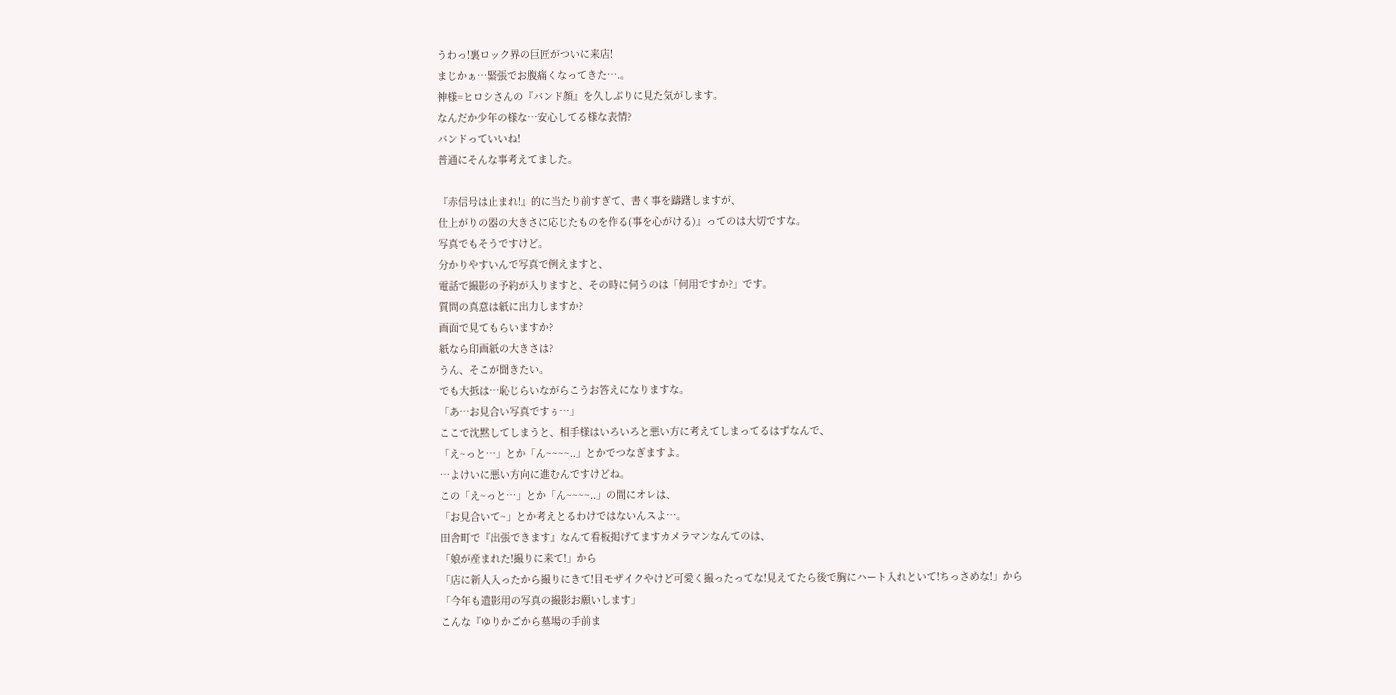うわっ!裏ロック界の巨匠がついに来店!
まじかぁ…緊張でお腹痛くなってきた….。
神様=ヒロシさんの『バンド顔』を久しぶりに見た気がします。
なんだか少年の様な…安心してる様な表情?
バンドっていいね!
普通にそんな事考えてました。

『赤信号は止まれ!』的に当たり前すぎて、書く事を躊躇しますが、
仕上がりの器の大きさに応じたものを作る(事を心がける)』ってのは大切ですな。
写真でもそうですけど。
分かりやすいんで写真で例えますと、
電話で撮影の予約が入りますと、その時に伺うのは「何用ですか?」です。
質問の真意は紙に出力しますか?
画面で見てもらいますか?
紙なら印画紙の大きさは?
うん、そこが聞きたい。
でも大抵は…恥じらいながらこうお答えになりますな。
「あ…お見合い写真ですぅ…」
ここで沈黙してしまうと、相手様はいろいろと悪い方に考えてしまってるはずなんで、
「え~っと…」とか「ん~~~~..」とかでつなぎますよ。
…よけいに悪い方向に進むんですけどね。
この「え~っと…」とか「ん~~~~..」の間にオレは、
「お見合いて~」とか考えとるわけではないんスよ…。
田舎町で『出張できます』なんて看板掲げてますカメラマンなんてのは、
「娘が産まれた!撮りに来て!」から
「店に新人入ったから撮りにきて!目モザイクやけど可愛く撮ったってな!見えてたら後で胸にハート入れといて!ちっさめな!」から
「今年も遺影用の写真の撮影お願いします」
こんな『ゆりかごから墓場の手前ま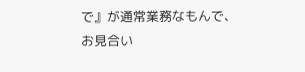で』が通常業務なもんで、
お見合い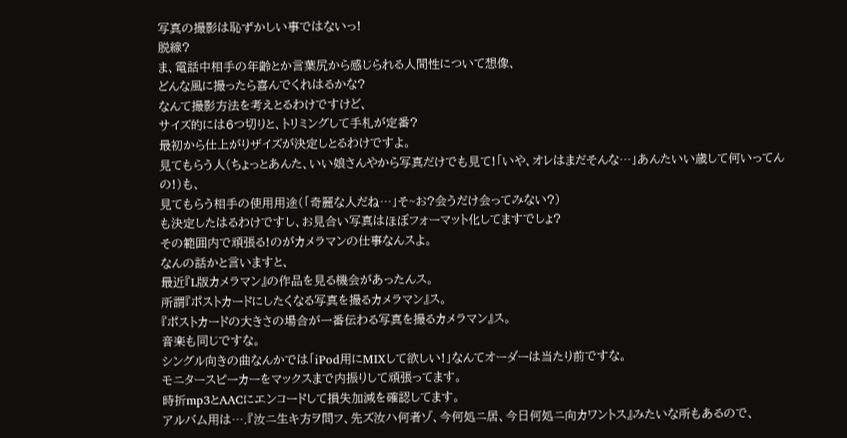写真の撮影は恥ずかしい事ではないっ!
脱線?
ま、電話中相手の年齢とか言葉尻から感じられる人間性について想像、
どんな風に撮ったら喜んでくれはるかな?
なんて撮影方法を考えとるわけですけど、
サイズ的には6つ切りと、トリミングして手札が定番?
最初から仕上がりザイズが決定しとるわけですよ。
見てもらう人(ちょっとあんた、いい娘さんやから写真だけでも見て!「いや、オレはまだそんな…」あんたいい歳して何いってんの!)も、
見てもらう相手の使用用途(「奇麗な人だね…」そ~お?会うだけ会ってみない?)
も決定したはるわけですし、お見合い写真はほぼフォーマット化してますでしょ?
その範囲内で頑張る!のがカメラマンの仕事なんスよ。
なんの話かと言いますと、
最近『L版カメラマン』の作品を見る機会があったんス。
所謂『ポストカードにしたくなる写真を撮るカメラマン』ス。
『ポストカードの大きさの場合が一番伝わる写真を撮るカメラマン』ス。
音楽も同じですな。
シングル向きの曲なんかでは「iPod用にMIXして欲しい!」なんてオーダーは当たり前ですな。
モニタースピーカーをマックスまで内振りして頑張ってます。
時折mp3とAACにエンコードして損失加減を確認してます。
アルバム用は….『汝ニ生キ方ヲ問フ、先ズ汝ハ何者ゾ、今何処ニ居、今日何処ニ向カワントス』みたいな所もあるので、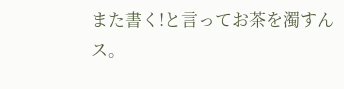また書く!と言ってお茶を濁すんス。